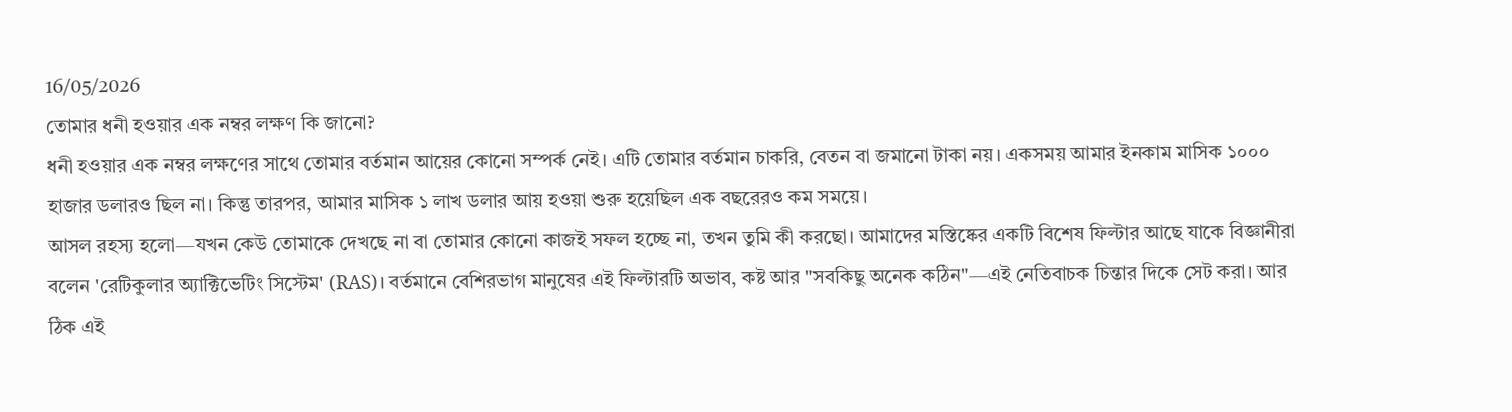16/05/2026
তোমার ধনী হওয়ার এক নম্বর লক্ষণ কি জানো?
ধনী হওয়ার এক নম্বর লক্ষণের সাথে তোমার বর্তমান আয়ের কোনো সম্পর্ক নেই। এটি তোমার বর্তমান চাকরি, বেতন বা জমানো টাকা নয়। একসময় আমার ইনকাম মাসিক ১০০০ হাজার ডলারও ছিল না। কিন্তু তারপর, আমার মাসিক ১ লাখ ডলার আয় হওয়া শুরু হয়েছিল এক বছরেরও কম সময়ে।
আসল রহস্য হলো—যখন কেউ তোমাকে দেখছে না বা তোমার কোনো কাজই সফল হচ্ছে না, তখন তুমি কী করছো। আমাদের মস্তিষ্কের একটি বিশেষ ফিল্টার আছে যাকে বিজ্ঞানীরা বলেন 'রেটিকুলার অ্যাক্টিভেটিং সিস্টেম' (RAS)। বর্তমানে বেশিরভাগ মানুষের এই ফিল্টারটি অভাব, কষ্ট আর "সবকিছু অনেক কঠিন"—এই নেতিবাচক চিন্তার দিকে সেট করা। আর ঠিক এই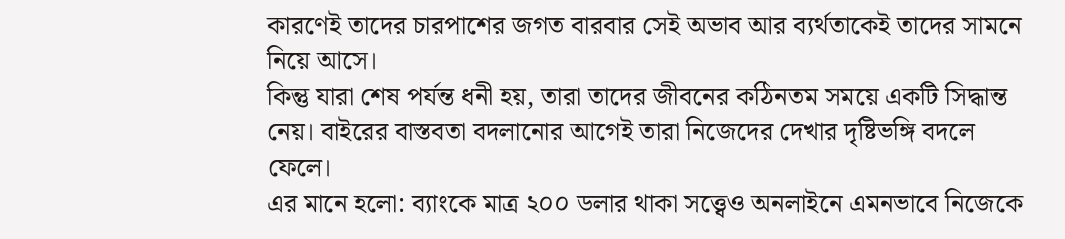কারণেই তাদের চারপাশের জগত বারবার সেই অভাব আর ব্যর্থতাকেই তাদের সামনে নিয়ে আসে।
কিন্তু যারা শেষ পর্যন্ত ধনী হয়, তারা তাদের জীবনের কঠিনতম সময়ে একটি সিদ্ধান্ত নেয়। বাইরের বাস্তবতা বদলানোর আগেই তারা নিজেদের দেখার দৃষ্টিভঙ্গি বদলে ফেলে।
এর মানে হলো: ব্যাংকে মাত্র ২০০ ডলার থাকা সত্ত্বেও অনলাইনে এমনভাবে নিজেকে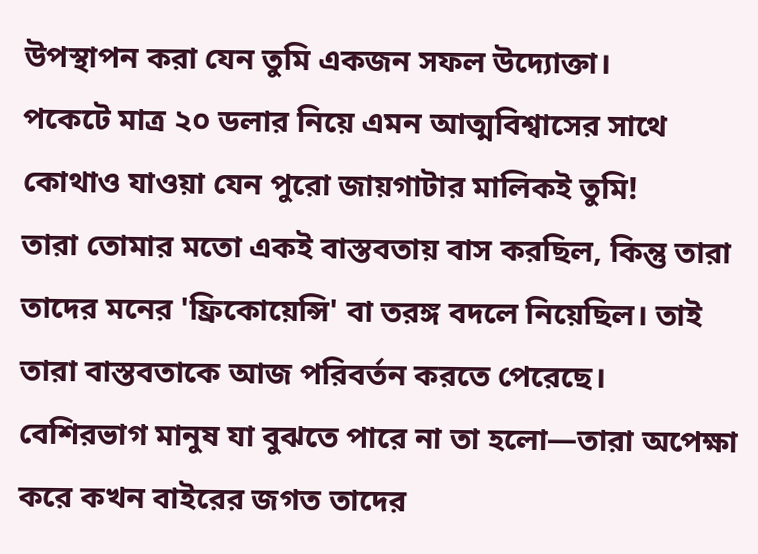উপস্থাপন করা যেন তুমি একজন সফল উদ্যোক্তা।
পকেটে মাত্র ২০ ডলার নিয়ে এমন আত্মবিশ্বাসের সাথে কোথাও যাওয়া যেন পুরো জায়গাটার মালিকই তুমি!
তারা তোমার মতো একই বাস্তবতায় বাস করছিল, কিন্তু তারা তাদের মনের 'ফ্রিকোয়েন্সি' বা তরঙ্গ বদলে নিয়েছিল। তাই তারা বাস্তবতাকে আজ পরিবর্তন করতে পেরেছে।
বেশিরভাগ মানুষ যা বুঝতে পারে না তা হলো—তারা অপেক্ষা করে কখন বাইরের জগত তাদের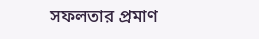সফলতার প্রমাণ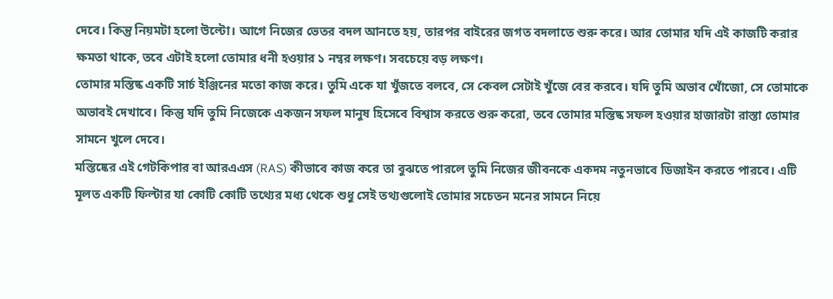দেবে। কিন্তু নিয়মটা হলো উল্টো। আগে নিজের ভেতর বদল আনতে হয়, তারপর বাইরের জগত বদলাতে শুরু করে। আর তোমার যদি এই কাজটি করার ক্ষমতা থাকে, তবে এটাই হলো তোমার ধনী হওয়ার ১ নম্বর লক্ষণ। সবচেয়ে বড় লক্ষণ।
তোমার মস্তিষ্ক একটি সার্চ ইঞ্জিনের মতো কাজ করে। তুমি একে যা খুঁজতে বলবে, সে কেবল সেটাই খুঁজে বের করবে। যদি তুমি অভাব খোঁজো, সে তোমাকে অভাবই দেখাবে। কিন্তু যদি তুমি নিজেকে একজন সফল মানুষ হিসেবে বিশ্বাস করতে শুরু করো, তবে তোমার মস্তিষ্ক সফল হওয়ার হাজারটা রাস্তা তোমার সামনে খুলে দেবে।
মস্তিষ্কের এই গেটকিপার বা আরএএস (RAS) কীভাবে কাজ করে তা বুঝতে পারলে তুমি নিজের জীবনকে একদম নতুনভাবে ডিজাইন করতে পারবে। এটি মূলত একটি ফিল্টার যা কোটি কোটি তথ্যের মধ্য থেকে শুধু সেই তথ্যগুলোই তোমার সচেতন মনের সামনে নিয়ে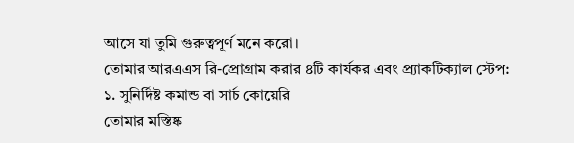আসে যা তুমি গুরুত্বপূর্ণ মনে করো।
তোমার আরএএস রি-প্রোগ্রাম করার ৪টি কার্যকর এবং প্র্যাকটিক্যাল স্টেপ:
১. সুনির্দিষ্ট কমান্ড বা সার্চ কোয়েরি
তোমার মস্তিষ্ক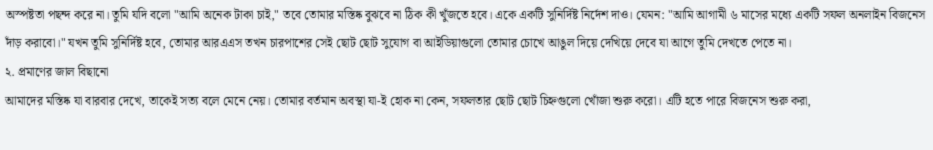অস্পষ্টতা পছন্দ করে না। তুমি যদি বলো "আমি অনেক টাকা চাই," তবে তোমার মস্তিষ্ক বুঝবে না ঠিক কী খুঁজতে হবে। একে একটি সুনির্দিষ্ট নির্দেশ দাও। যেমন: "আমি আগামী ৬ মাসের মধ্যে একটি সফল অনলাইন বিজনেস দাঁড় করাবো।" যখন তুমি সুনির্দিষ্ট হবে, তোমার আরএএস তখন চারপাশের সেই ছোট ছোট সুযোগ বা আইডিয়াগুলো তোমার চোখে আঙুল দিয়ে দেখিয়ে দেবে যা আগে তুমি দেখতে পেতে না।
২. প্রমাণের জাল বিছানো
আমাদের মস্তিষ্ক যা বারবার দেখে, তাকেই সত্য বলে মেনে নেয়। তোমার বর্তমান অবস্থা যা-ই হোক না কেন, সফলতার ছোট ছোট চিহ্নগুলো খোঁজা শুরু করো। এটি হতে পারে বিজনেস শুরু করা,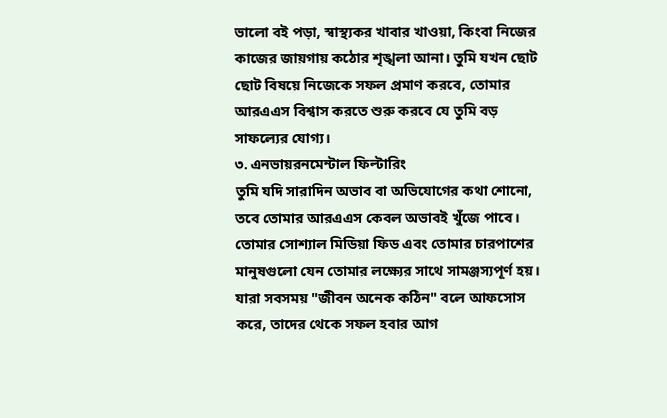ভালো বই পড়া, স্বাস্থ্যকর খাবার খাওয়া, কিংবা নিজের কাজের জায়গায় কঠোর শৃঙ্খলা আনা। তুমি যখন ছোট ছোট বিষয়ে নিজেকে সফল প্রমাণ করবে, তোমার আরএএস বিশ্বাস করতে শুরু করবে যে তুমি বড় সাফল্যের যোগ্য।
৩. এনভায়রনমেন্টাল ফিল্টারিং
তুমি যদি সারাদিন অভাব বা অভিযোগের কথা শোনো, তবে তোমার আরএএস কেবল অভাবই খুঁজে পাবে। তোমার সোশ্যাল মিডিয়া ফিড এবং তোমার চারপাশের মানুষগুলো যেন তোমার লক্ষ্যের সাথে সামঞ্জস্যপূর্ণ হয়। যারা সবসময় "জীবন অনেক কঠিন" বলে আফসোস করে, তাদের থেকে সফল হবার আগ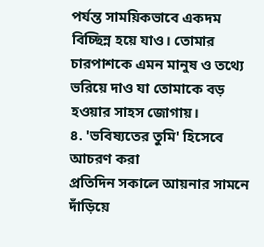পর্যন্ত সাময়িকভাবে একদম বিচ্ছিন্ন হয়ে যাও। তোমার চারপাশকে এমন মানুষ ও তথ্যে ভরিয়ে দাও যা তোমাকে বড় হওয়ার সাহস জোগায়।
৪. 'ভবিষ্যতের তুমি' হিসেবে আচরণ করা
প্রতিদিন সকালে আয়নার সামনে দাঁড়িয়ে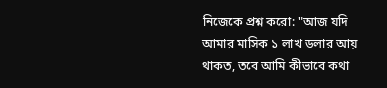নিজেকে প্রশ্ন করো: "আজ যদি আমার মাসিক ১ লাখ ডলার আয় থাকত, তবে আমি কীভাবে কথা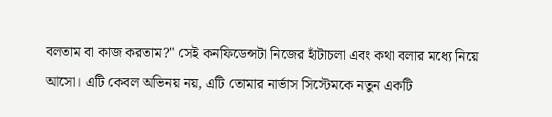বলতাম বা কাজ করতাম?" সেই কনফিডেন্সটা নিজের হাঁটাচলা এবং কথা বলার মধ্যে নিয়ে আসো। এটি কেবল অভিনয় নয়, এটি তোমার নার্ভাস সিস্টেমকে নতুন একটি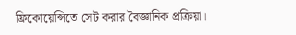ফ্রিকোয়েন্সিতে সেট করার বৈজ্ঞানিক প্রক্রিয়া।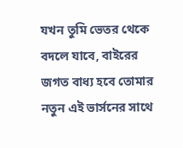যখন তুমি ভেতর থেকে বদলে যাবে, বাইরের জগত বাধ্য হবে তোমার নতুন এই ভার্সনের সাথে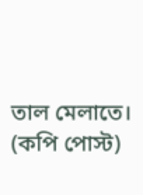তাল মেলাতে।
(কপি পোস্ট)